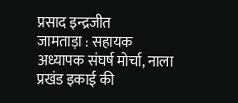प्रसाद इन्द्रजीत
जामताड़ा : सहायक अध्यापक संघर्ष मोर्चा, नाला प्रखंड इकाई की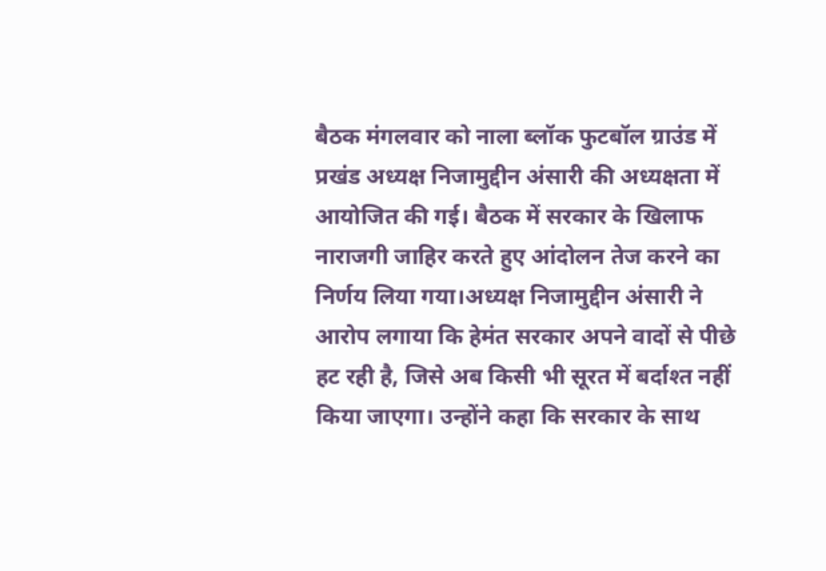बैठक मंगलवार को नाला ब्लॉक फुटबॉल ग्राउंड में प्रखंड अध्यक्ष निजामुद्दीन अंसारी की अध्यक्षता में आयोजित की गई। बैठक में सरकार के खिलाफ नाराजगी जाहिर करते हुए आंदोलन तेज करने का निर्णय लिया गया।अध्यक्ष निजामुद्दीन अंसारी ने आरोप लगाया कि हेमंत सरकार अपने वादों से पीछे हट रही है, जिसे अब किसी भी सूरत में बर्दाश्त नहीं किया जाएगा। उन्होंने कहा कि सरकार के साथ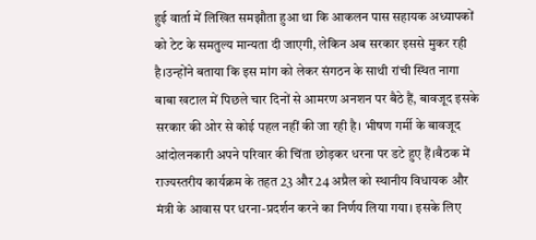हुई वार्ता में लिखित समझौता हुआ था कि आकलन पास सहायक अध्यापकों को टेट के समतुल्य मान्यता दी जाएगी, लेकिन अब सरकार इससे मुकर रही है।उन्होंने बताया कि इस मांग को लेकर संगठन के साथी रांची स्थित नागा बाबा खटाल में पिछले चार दिनों से आमरण अनशन पर बैठे हैं, बावजूद इसके सरकार की ओर से कोई पहल नहीं की जा रही है। भीषण गर्मी के बावजूद आंदोलनकारी अपने परिवार की चिंता छोड़कर धरना पर डटे हुए हैं।बैठक में राज्यस्तरीय कार्यक्रम के तहत 23 और 24 अप्रैल को स्थानीय विधायक और मंत्री के आवास पर धरना-प्रदर्शन करने का निर्णय लिया गया। इसके लिए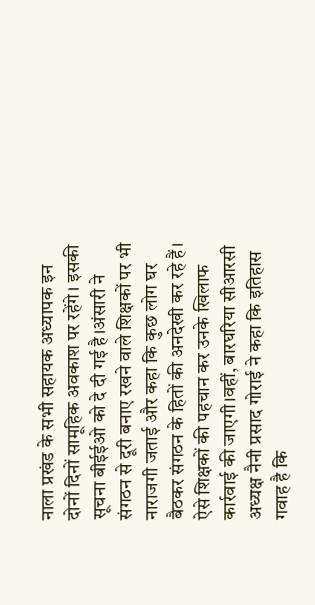नाला प्रखंड के सभी सहायक अध्यापक इन दोनों दिनों सामूहिक अवकाश पर रहेंगे। इसकी सूचना बीईईओ को दे दी गई है।अंसारी ने संगठन से दूरी बनाए रखने वाले शिक्षकों पर भी नाराजगी जताई और कहा कि कुछ लोग घर बैठकर संगठन के हितों की अनदेखी कर रहे हैं। ऐसे शिक्षकों की पहचान कर उनके खिलाफ कार्रवाई की जाएगी।वहीं, बारघरिया सीआरसी अध्यक्ष नैनी प्रसाद गोराई ने कहा कि इतिहास गवाह है कि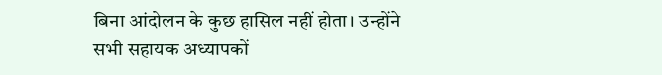बिना आंदोलन के कुछ हासिल नहीं होता। उन्होंने सभी सहायक अध्यापकों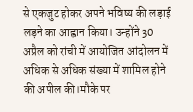से एकजुट होकर अपने भविष्य की लड़ाई लड़ने का आह्वान किया। उन्होंने 30 अप्रैल को रांची में आयोजित आंदोलन में अधिक से अधिक संख्या में शामिल होने की अपील की।मौके पर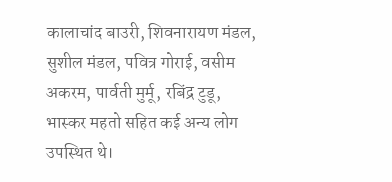कालाचांद बाउरी, शिवनारायण मंडल, सुशील मंडल, पवित्र गोराई, वसीम अकरम, पार्वती मुर्मू, रबिंद्र टुडू, भास्कर महतो सहित कई अन्य लोग उपस्थित थे।